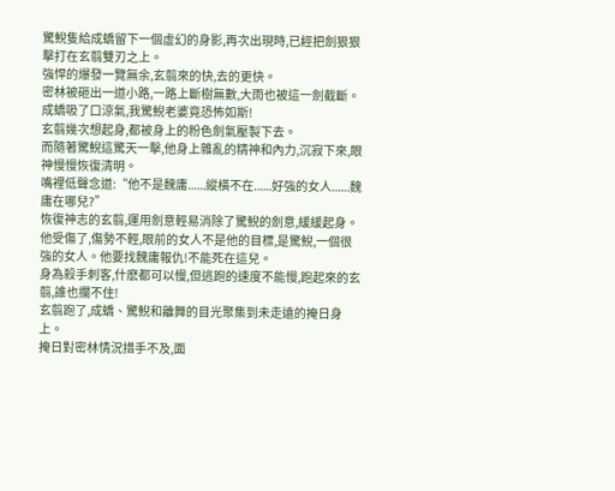驚鯢隻給成蟜留下一個虛幻的身影,再次出現時,已經把劍狠狠擊打在玄翦雙刃之上。
強悍的爆發一覽無余,玄翦來的快,去的更快。
密林被砸出一道小路,一路上斷樹無數,大雨也被這一劍截斷。
成蟜吸了口涼氣,我驚鯢老婆竟恐怖如斯!
玄翦幾次想起身,都被身上的粉色劍氣壓製下去。
而隨著驚鯢這驚天一擊,他身上雜亂的精神和內力,沉寂下來,眼神慢慢恢復清明。
嘴裡低聲念道:“他不是魏庸......縱橫不在......好強的女人......魏庸在哪兒?”
恢復神志的玄翦,運用劍意輕易消除了驚鯢的劍意,緩緩起身。
他受傷了,傷勢不輕,眼前的女人不是他的目標,是驚鯢,一個很強的女人。他要找魏庸報仇!不能死在這兒。
身為殺手刺客,什麽都可以慢,但逃跑的速度不能慢,跑起來的玄翦,誰也攔不住!
玄翦跑了,成蟜、驚鯢和離舞的目光聚集到未走遠的掩日身上。
掩日對密林情況措手不及,面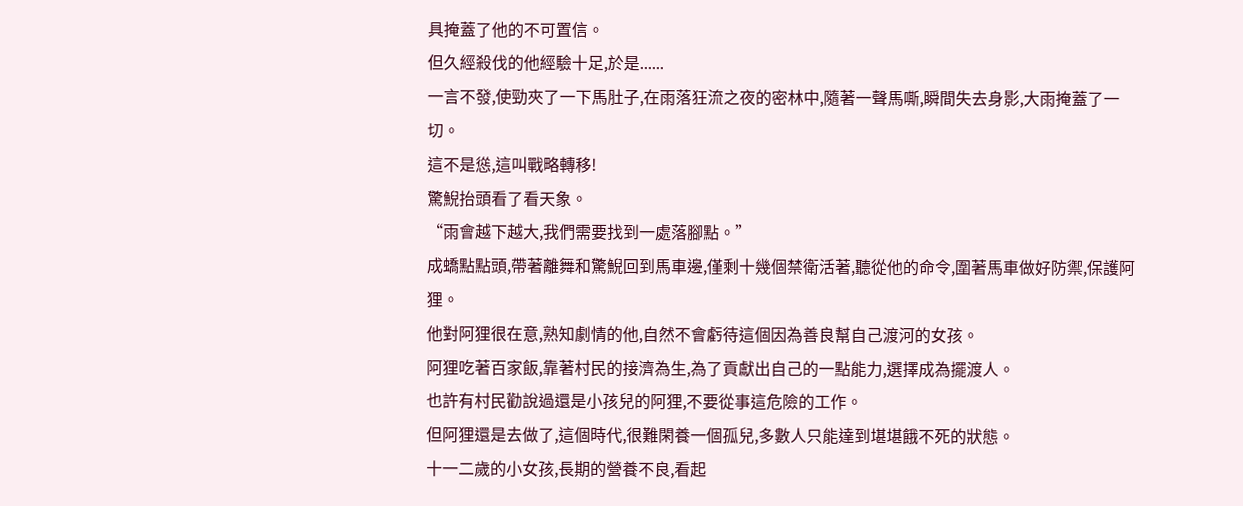具掩蓋了他的不可置信。
但久經殺伐的他經驗十足,於是......
一言不發,使勁夾了一下馬肚子,在雨落狂流之夜的密林中,隨著一聲馬嘶,瞬間失去身影,大雨掩蓋了一切。
這不是慫,這叫戰略轉移!
驚鯢抬頭看了看天象。
“雨會越下越大,我們需要找到一處落腳點。”
成蟜點點頭,帶著離舞和驚鯢回到馬車邊,僅剩十幾個禁衛活著,聽從他的命令,圍著馬車做好防禦,保護阿狸。
他對阿狸很在意,熟知劇情的他,自然不會虧待這個因為善良幫自己渡河的女孩。
阿狸吃著百家飯,靠著村民的接濟為生,為了貢獻出自己的一點能力,選擇成為擺渡人。
也許有村民勸說過還是小孩兒的阿狸,不要從事這危險的工作。
但阿狸還是去做了,這個時代,很難閑養一個孤兒,多數人只能達到堪堪餓不死的狀態。
十一二歲的小女孩,長期的營養不良,看起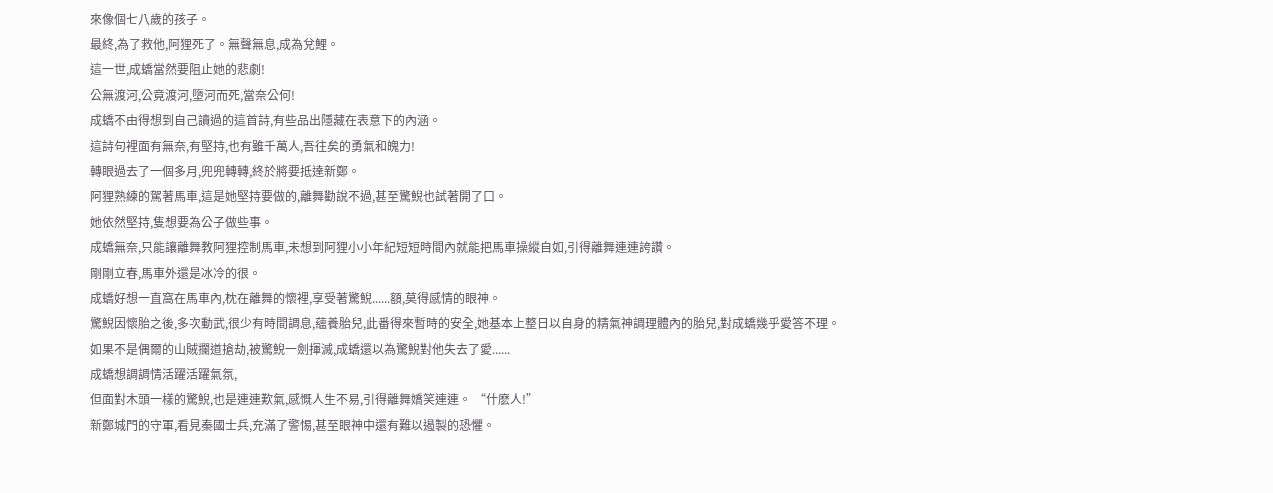來像個七八歲的孩子。
最終,為了救他,阿狸死了。無聲無息,成為兌鯉。
這一世,成蟜當然要阻止她的悲劇!
公無渡河,公竟渡河,墮河而死,當奈公何!
成蟜不由得想到自己讀過的這首詩,有些品出隱藏在表意下的內涵。
這詩句裡面有無奈,有堅持,也有雖千萬人,吾往矣的勇氣和魄力!
轉眼過去了一個多月,兜兜轉轉,終於將要抵達新鄭。
阿狸熟練的駕著馬車,這是她堅持要做的,離舞勸說不過,甚至驚鯢也試著開了口。
她依然堅持,隻想要為公子做些事。
成蟜無奈,只能讓離舞教阿狸控制馬車,未想到阿狸小小年紀短短時間內就能把馬車操縱自如,引得離舞連連誇讚。
剛剛立春,馬車外還是冰冷的很。
成蟜好想一直窩在馬車內,枕在離舞的懷裡,享受著驚鯢......額,莫得感情的眼神。
驚鯢因懷胎之後,多次動武,很少有時間調息,蘊養胎兒,此番得來暫時的安全,她基本上整日以自身的精氣神調理體內的胎兒,對成蟜幾乎愛答不理。
如果不是偶爾的山賊攔道搶劫,被驚鯢一劍揮滅,成蟜還以為驚鯢對他失去了愛......
成蟜想調調情活躍活躍氣氛,
但面對木頭一樣的驚鯢,也是連連歎氣,感慨人生不易,引得離舞嬌笑連連。 “什麽人!”
新鄭城門的守軍,看見秦國士兵,充滿了警惕,甚至眼神中還有難以遏製的恐懼。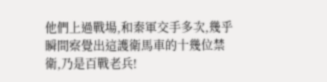他們上過戰場,和秦軍交手多次,幾乎瞬間察覺出這護衛馬車的十幾位禁衛,乃是百戰老兵!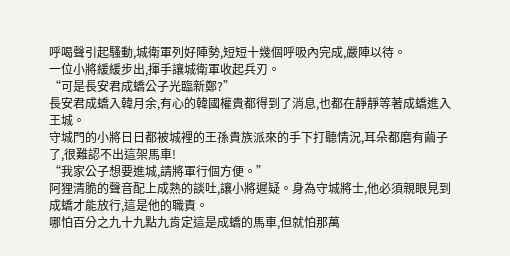呼喝聲引起騷動,城衛軍列好陣勢,短短十幾個呼吸內完成,嚴陣以待。
一位小將緩緩步出,揮手讓城衛軍收起兵刃。
“可是長安君成蟜公子光臨新鄭?”
長安君成蟜入韓月余,有心的韓國權貴都得到了消息,也都在靜靜等著成蟜進入王城。
守城門的小將日日都被城裡的王孫貴族派來的手下打聽情況,耳朵都磨有繭子了,很難認不出這架馬車!
“我家公子想要進城,請將軍行個方便。”
阿狸清脆的聲音配上成熟的談吐,讓小將遲疑。身為守城將士,他必須親眼見到成蟜才能放行,這是他的職責。
哪怕百分之九十九點九肯定這是成蟜的馬車,但就怕那萬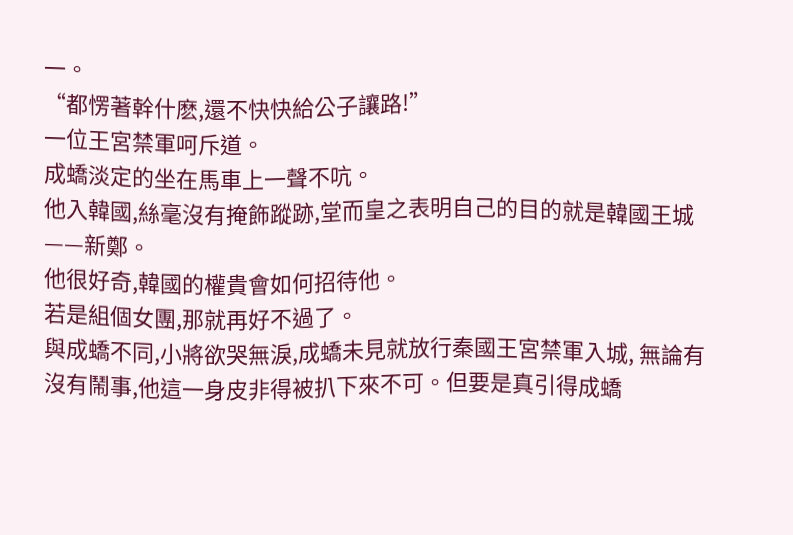一。
“都愣著幹什麽,還不快快給公子讓路!”
一位王宮禁軍呵斥道。
成蟜淡定的坐在馬車上一聲不吭。
他入韓國,絲毫沒有掩飾蹤跡,堂而皇之表明自己的目的就是韓國王城——新鄭。
他很好奇,韓國的權貴會如何招待他。
若是組個女團,那就再好不過了。
與成蟜不同,小將欲哭無淚,成蟜未見就放行秦國王宮禁軍入城, 無論有沒有鬧事,他這一身皮非得被扒下來不可。但要是真引得成蟜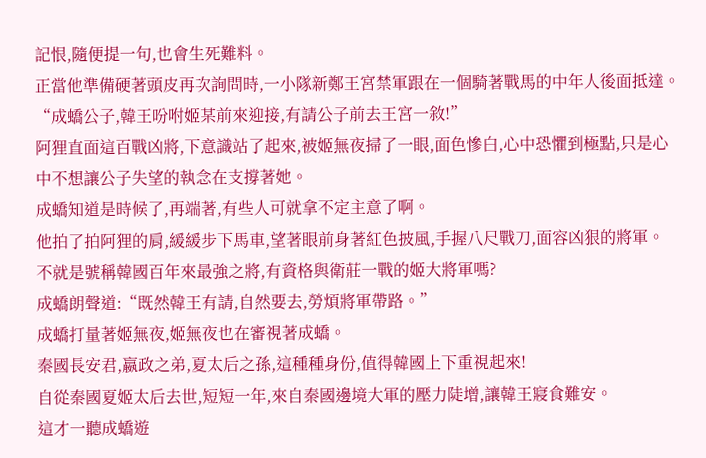記恨,隨便提一句,也會生死難料。
正當他準備硬著頭皮再次詢問時,一小隊新鄭王宮禁軍跟在一個騎著戰馬的中年人後面抵達。
“成蟜公子,韓王吩咐姬某前來迎接,有請公子前去王宮一敘!”
阿狸直面這百戰凶將,下意識站了起來,被姬無夜掃了一眼,面色慘白,心中恐懼到極點,只是心中不想讓公子失望的執念在支撐著她。
成蟜知道是時候了,再端著,有些人可就拿不定主意了啊。
他拍了拍阿狸的肩,緩緩步下馬車,望著眼前身著紅色披風,手握八尺戰刀,面容凶狠的將軍。
不就是號稱韓國百年來最強之將,有資格與衛莊一戰的姬大將軍嗎?
成蟜朗聲道:“既然韓王有請,自然要去,勞煩將軍帶路。”
成蟜打量著姬無夜,姬無夜也在審視著成蟜。
秦國長安君,嬴政之弟,夏太后之孫,這種種身份,值得韓國上下重視起來!
自從秦國夏姬太后去世,短短一年,來自秦國邊境大軍的壓力陡增,讓韓王寢食難安。
這才一聽成蟜遊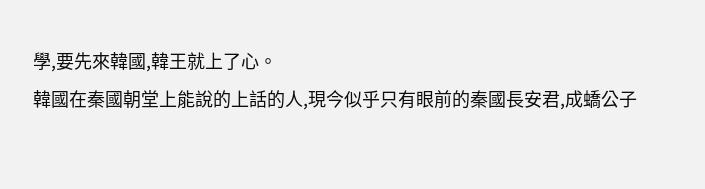學,要先來韓國,韓王就上了心。
韓國在秦國朝堂上能說的上話的人,現今似乎只有眼前的秦國長安君,成蟜公子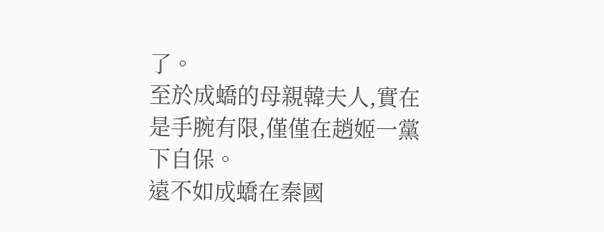了。
至於成蟜的母親韓夫人,實在是手腕有限,僅僅在趙姬一黨下自保。
遠不如成蟜在秦國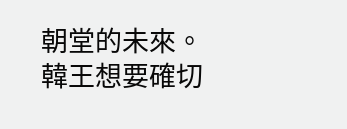朝堂的未來。
韓王想要確切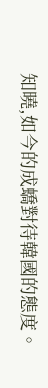知曉,如今的成蟜對待韓國的態度。